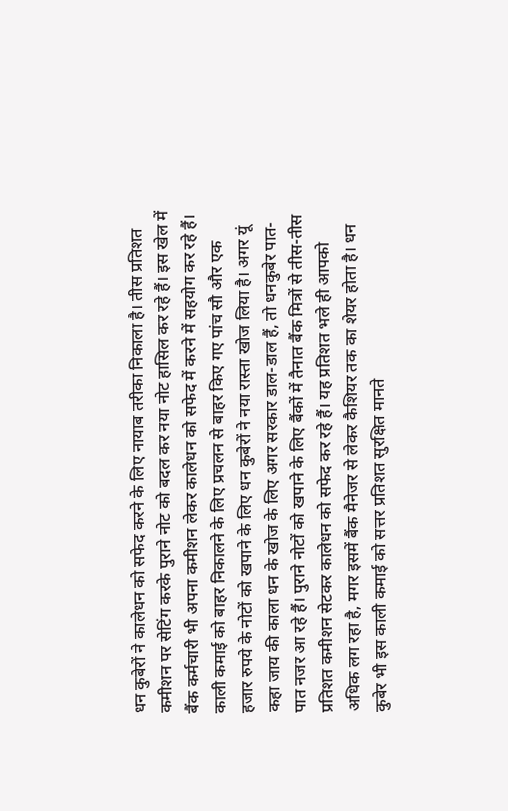धन कुबेरों ने कालेधन को सफेद करने के लिए नायाब तरीका निकाला है। तीस प्रतिशत कमीशन पर सेटिंग करके पुराने नोट को बदल कर नया नोट हासिल कर रहे हैं। इस खेल में बैंक कर्मचारी भी अपना कमीशन लेकर कालेधन को सफेद में करने में सहयोग कर रहे हैं।
काली कमाई को बाहर निकालने के लिए प्रचलन से बाहर किए गए पांच सौ और एक हजार रुपये के नोटों को खपाने के लिए धन कुबेरों ने नया रास्ता खोज लिया है। अगर यूं कहा जाय की काला धन के खोज के लिए अगर सरकार डाल-डाल हैं, तो धनकुबेर पात-पात नजर आ रहे हैं। पुराने नोटों को खपाने के लिए बैंकों में तैनात बैंक मित्रों से तीस-तीस प्रतिशत कमीशन सेटकर कालेधन को सफेद कर रहे हैं। यह प्रतिशत भले ही आपको अधिक लग रहा है, मगर इसमें बैंक मैनेजर से लेकर कैशियर तक का शेयर होता है। धन कुबेर भी इस काली कमाई को सत्तर प्रतिशत सुरक्षित मानते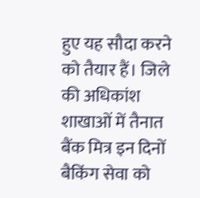हुए यह सौदा करने को तैयार हैं। जिले की अधिकांश शाखाओं में तैनात बैंक मित्र इन दिनों बैकिंग सेवा को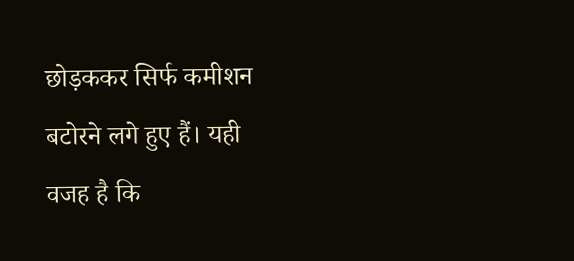छोड़ककर सिर्फ कमीशन बटोरने लगे हुए हैं। यही वजह है कि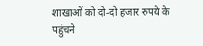शाखाओं को दो-दो हजार रुपये के पहुंचने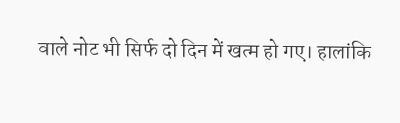वाले नोट भी सिर्फ दो दिन में खत्म हो गए। हालांकि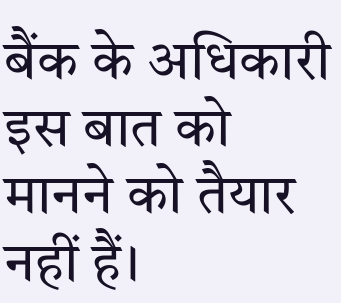बैंक के अधिकारी इस बात को मानने को तैयार नहीं हैं।